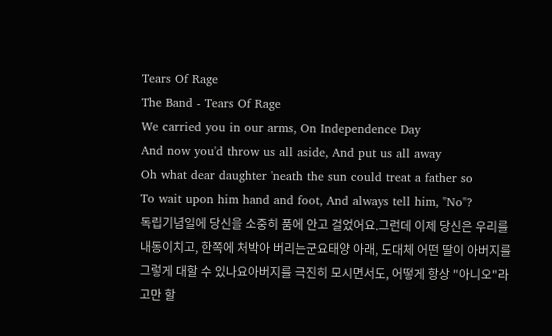Tears Of Rage
The Band - Tears Of Rage
We carried you in our arms, On Independence Day
And now you'd throw us all aside, And put us all away
Oh what dear daughter 'neath the sun could treat a father so
To wait upon him hand and foot, And always tell him, "No"?
독립기념일에 당신을 소중히 품에 안고 걸었어요.그런데 이제 당신은 우리를 내동이치고, 한쪽에 처박아 버리는군요태양 아래, 도대체 어떤 딸이 아버지를 그렇게 대할 수 있나요아버지를 극진히 모시면서도, 어떻게 항상 "아니오"라고만 할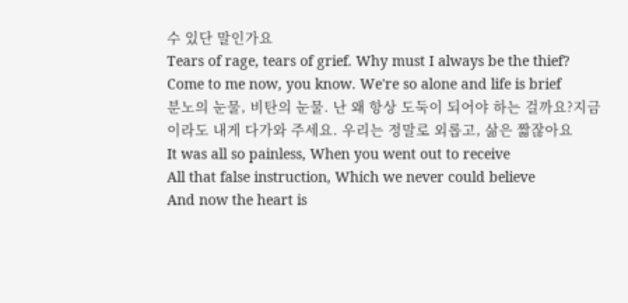수 있단 말인가요
Tears of rage, tears of grief. Why must I always be the thief?
Come to me now, you know. We're so alone and life is brief
분노의 눈물, 비탄의 눈물. 난 왜 항상 도둑이 되어야 하는 걸까요?지금이라도 내게 다가와 주세요. 우리는 정말로 외롭고, 삶은 짧잖아요
It was all so painless, When you went out to receive
All that false instruction, Which we never could believe
And now the heart is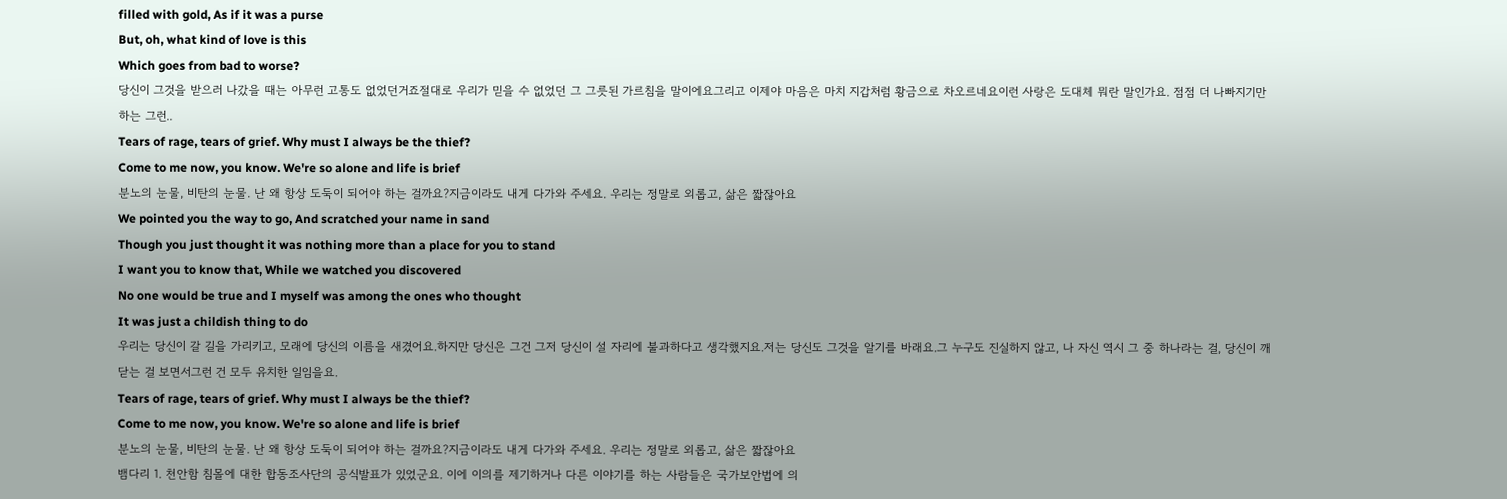filled with gold, As if it was a purse
But, oh, what kind of love is this
Which goes from bad to worse?
당신이 그것을 받으러 나갔을 때는 아무런 고통도 없었던거죠절대로 우리가 믿을 수 없었던 그 그릇된 가르침을 말이에요그리고 이제야 마음은 마치 지갑처럼 황금으로 차오르네요이런 사랑은 도대체 뭐란 말인가요. 점점 더 나빠지기만 하는 그런..
Tears of rage, tears of grief. Why must I always be the thief?
Come to me now, you know. We're so alone and life is brief
분노의 눈물, 비탄의 눈물. 난 왜 항상 도둑이 되어야 하는 걸까요?지금이라도 내게 다가와 주세요. 우리는 정말로 외롭고, 삶은 짧잖아요
We pointed you the way to go, And scratched your name in sand
Though you just thought it was nothing more than a place for you to stand
I want you to know that, While we watched you discovered
No one would be true and I myself was among the ones who thought
It was just a childish thing to do
우리는 당신이 갈 길을 가리키고, 모래에 당신의 이름을 새겼어요.하지만 당신은 그건 그저 당신이 설 자리에 불과하다고 생각했지요.저는 당신도 그것을 알기를 바래요.그 누구도 진실하지 않고, 나 자신 역시 그 중 하나라는 걸, 당신이 깨닫는 걸 보면서그런 건 모두 유치한 일임을요.
Tears of rage, tears of grief. Why must I always be the thief?
Come to me now, you know. We're so alone and life is brief
분노의 눈물, 비탄의 눈물. 난 왜 항상 도둑이 되어야 하는 걸까요?지금이라도 내게 다가와 주세요. 우리는 정말로 외롭고, 삶은 짧잖아요
뱀다리 1. 천안함 침몰에 대한 합동조사단의 공식발표가 있었군요. 이에 이의를 제기하거나 다른 이야기를 하는 사람들은 국가보안법에 의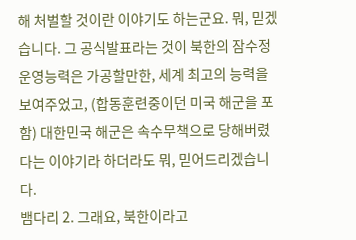해 처벌할 것이란 이야기도 하는군요. 뭐, 믿겠습니다. 그 공식발표라는 것이 북한의 잠수정 운영능력은 가공할만한, 세계 최고의 능력을 보여주었고, (합동훈련중이던 미국 해군을 포함) 대한민국 해군은 속수무책으로 당해버렸다는 이야기라 하더라도 뭐, 믿어드리겠습니다.
뱀다리 2. 그래요, 북한이라고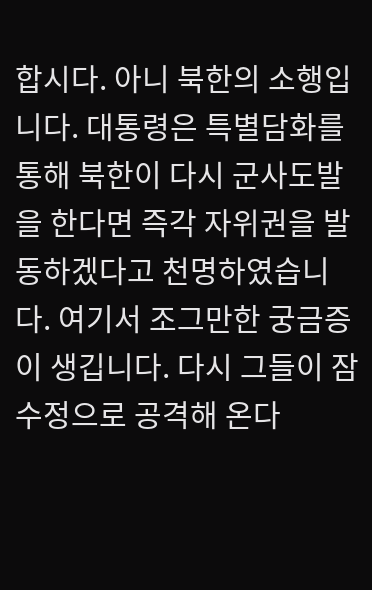합시다. 아니 북한의 소행입니다. 대통령은 특별담화를 통해 북한이 다시 군사도발을 한다면 즉각 자위권을 발동하겠다고 천명하였습니다. 여기서 조그만한 궁금증이 생깁니다. 다시 그들이 잠수정으로 공격해 온다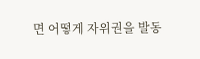면 어떻게 자위권을 발동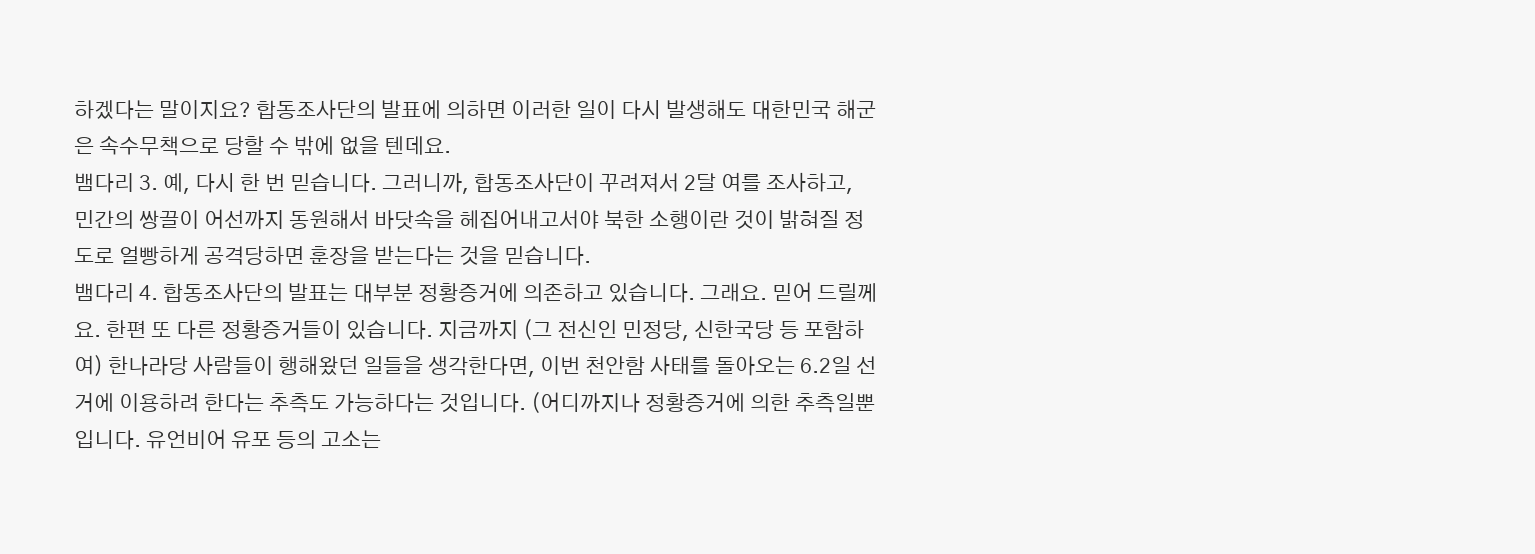하겠다는 말이지요? 합동조사단의 발표에 의하면 이러한 일이 다시 발생해도 대한민국 해군은 속수무책으로 당할 수 밖에 없을 텐데요.
뱀다리 3. 예, 다시 한 번 믿습니다. 그러니까, 합동조사단이 꾸려져서 2달 여를 조사하고, 민간의 쌍끌이 어선까지 동원해서 바닷속을 헤집어내고서야 북한 소행이란 것이 밝혀질 정도로 얼빵하게 공격당하면 훈장을 받는다는 것을 믿습니다.
뱀다리 4. 합동조사단의 발표는 대부분 정황증거에 의존하고 있습니다. 그래요. 믿어 드릴께요. 한편 또 다른 정황증거들이 있습니다. 지금까지 (그 전신인 민정당, 신한국당 등 포함하여) 한나라당 사람들이 행해왔던 일들을 생각한다면, 이번 천안함 사태를 돌아오는 6.2일 선거에 이용하려 한다는 추측도 가능하다는 것입니다. (어디까지나 정황증거에 의한 추측일뿐입니다. 유언비어 유포 등의 고소는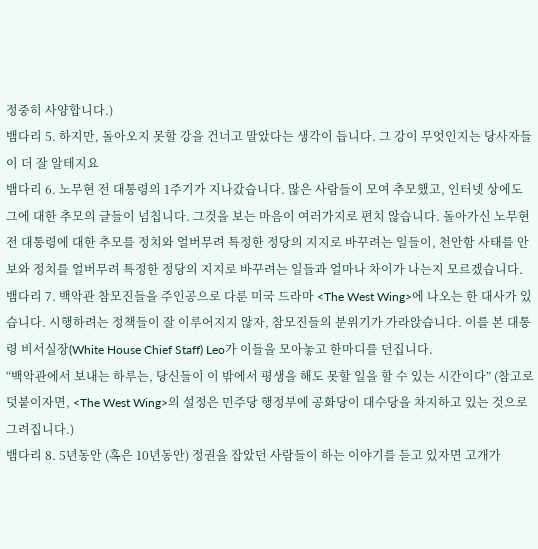정중히 사양합니다.)
뱀다리 5. 하지만, 돌아오지 못할 강을 건너고 말았다는 생각이 듭니다. 그 강이 무엇인지는 당사자들이 더 잘 알테지요
뱀다리 6. 노무현 전 대통령의 1주기가 지나갔습니다. 많은 사람들이 모여 추모했고, 인터넷 상에도 그에 대한 추모의 글들이 넘칩니다. 그것을 보는 마음이 여러가지로 편치 않습니다. 돌아가신 노무현 전 대통령에 대한 추모를 정치와 얼버무려 특정한 정당의 지지로 바꾸려는 일들이, 천안함 사태를 안보와 정치를 얼버무려 특정한 정당의 지지로 바꾸려는 일들과 얼마나 차이가 나는지 모르겠습니다.
뱀다리 7. 백악관 참모진들을 주인공으로 다룬 미국 드라마 <The West Wing>에 나오는 한 대사가 있습니다. 시행하려는 정책들이 잘 이루어지지 않자, 참모진들의 분위기가 가라앉습니다. 이를 본 대통령 비서실장(White House Chief Staff) Leo가 이들을 모아놓고 한마디를 던집니다.
“백악관에서 보내는 하루는, 당신들이 이 밖에서 평생을 해도 못할 일을 할 수 있는 시간이다” (참고로 덧붙이자면, <The West Wing>의 설정은 민주당 행정부에 공화당이 대수당을 차지하고 있는 것으로 그려집니다.)
뱀다리 8. 5년동안 (혹은 10년동안) 정권을 잡았던 사람들이 하는 이야기를 듣고 있자면 고개가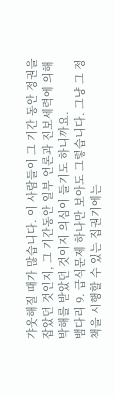갸웃해질 때가 많습니다. 이 사람들이 그 기간 동안 정권을 잡았던 것인지, 그 기간동안 일부 언론과 진보세력에 의해 박해를 받았던 것이지 의심이 들기도 하니까요.
뱀다리 9. 급식문제 하나만 보아도 그렇습니다. 그냥 그 정책을 시행할 수 있는 집권기에는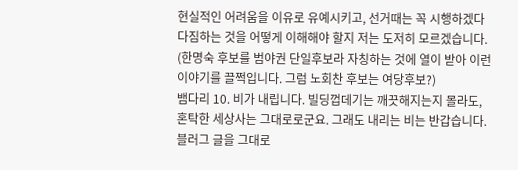현실적인 어려움을 이유로 유예시키고, 선거때는 꼭 시행하겠다 다짐하는 것을 어떻게 이해해야 할지 저는 도저히 모르겠습니다. (한명숙 후보를 범야권 단일후보라 자칭하는 것에 열이 받아 이런 이야기를 끌쩍입니다. 그럼 노회찬 후보는 여당후보?)
뱀다리 10. 비가 내립니다. 빌딩껍데기는 깨끗해지는지 몰라도, 혼탁한 세상사는 그대로로군요. 그래도 내리는 비는 반갑습니다.
블러그 글을 그대로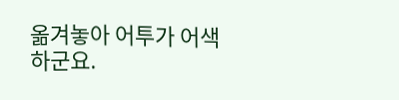옮겨놓아 어투가 어색하군요.